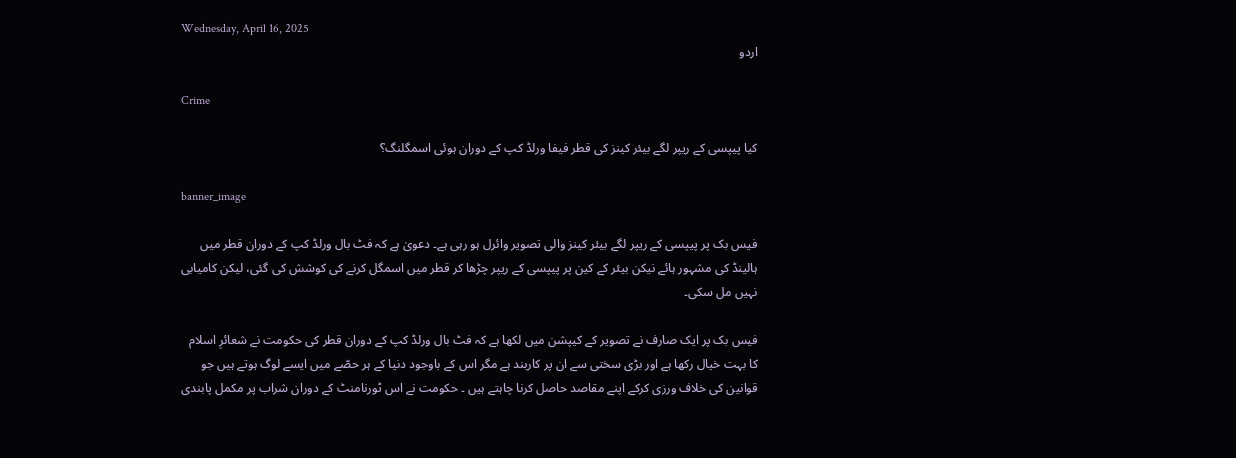Wednesday, April 16, 2025
اردو

Crime

کیا پیپسی کے ریپر لگے بیئر کینز کی قطر فیفا ورلڈ کپ کے دوران ہوئی اسمگلنگ؟

banner_image

فیس بک پر پیپسی کے ریپر لگے بیئر کینز والی تصویر وائرل ہو رہی ہے۔ دعویٰ ہے کہ فٹ بال ورلڈ کپ کے دوران قطر میں ہالینڈ کی مشہور ہائے نیکن بیئر کے کین پر پیپسی کے ریپر چڑھا کر قطر میں اسمگل کرنے کی کوشش کی گئی، لیکن کامیابی نہیں مل سکی۔

فیس بک پر ایک صارف نے تصویر کے کیپشن میں لکھا ہے کہ فٹ بال ورلڈ کپ کے دوران قطر کی حکومت نے شعائرِ اسلام کا بہت خیال رکھا ہے اور بڑی سختی سے ان پر کاربند ہے مگر اس کے باوجود دنیا کے ہر حصّے میں ایسے لوگ ہوتے ہیں جو قوانین کی خلاف ورزی کرکے اپنے مقاصد حاصل کرنا چاہتے ہیں ۔ حکومت نے اس ٹورنامنٹ کے دوران شراب پر مکمل پابندی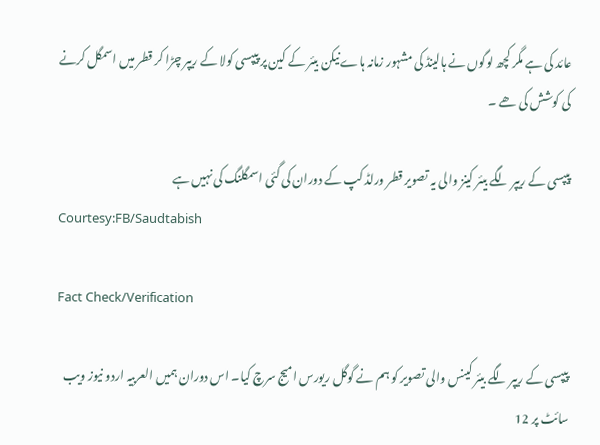عائد کی ہے مگر کچھ لوگوں نے ہالینڈ کی مشہور زمانہ ہاے نیکن بیئر کے کین پر پیپسی کولا کے ریپر چڑا کر قطر میں اسمگل کرنے کی کوشش کی ھے ۔

پیپسی کے ریپر لگے بیئر کینز والی یہ تصویر قطر ورلڈ کپ کے دوران کی گئی اسمگلنگ کی نہیں ہے
Courtesy:FB/Saudtabish

Fact Check/Verification

پیپسی کے ریپر لگے بیئر کینس والی تصویر کو ہم نے گوگل ریورس امیج سرچ کیا۔ اس دوران ہمیں العربیہ اردو نیوز ویب سائٹ پر 12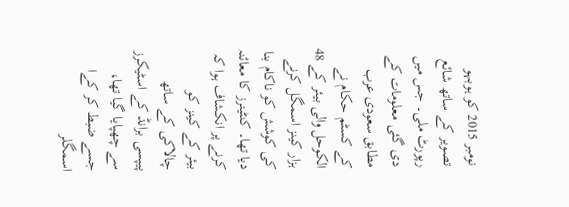نومبر 2015 کو ہوبہو تصویر کے ساتھ شائع رپورٹ ملی۔ جس میں دی گئی معلومات کے مطابق سعودی عرب کے کسٹم حکام نے الکوحل والی بیئر کے 48 ہزار کینز اسمگل کرنے کی کوشش کو ناکام بنا دیا تھا۔ کنٹینرز کا معائنہ کرنے پر انکشاف ہوا کہ بیئر کے کینز کو چالاکی کے ساتھ پیپسی برانڈ کے اسٹیکرز سے چھپایا گیا تھا، جسے ضبط کر کےا اسمگلر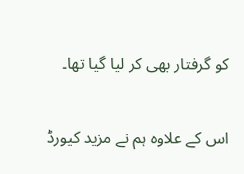کو گرفتار بھی کر لیا گیا تھا۔

اس کے علاوہ ہم نے مزید کیورڈ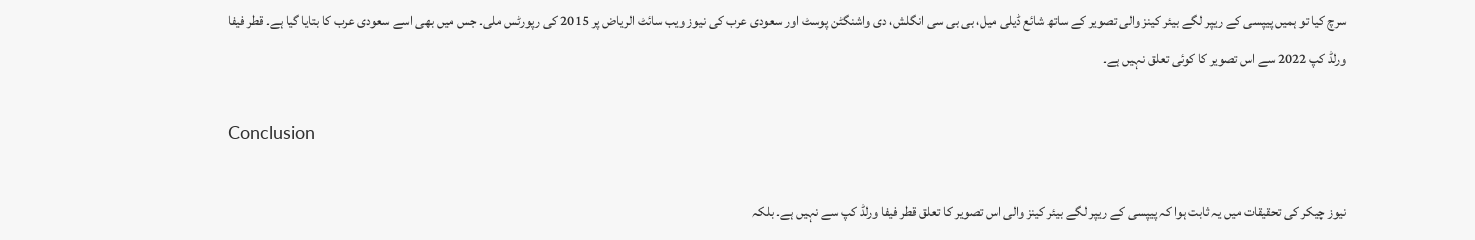سرچ کیا تو ہمیں پیپسی کے ریپر لگے بیئر کینز والی تصویر کے ساتھ شائع ڈیلی میل، بی بی سی انگلش، دی واشنگٹن پوسٹ اور سعودی عرب کی نیوز ویب سائٹ الریاض پر 2015 کی رپورٹس ملی۔ جس میں بھی اسے سعودی عرب کا بتایا گیا ہے۔ قطر فیفا ورلڈ کپ 2022 سے اس تصویر کا کوئی تعلق نہیں ہے۔

Conclusion

نیوز چیکر کی تحقیقات میں یہ ثابت ہوا کہ پیپسی کے ریپر لگے بیئر کینز والی اس تصویر کا تعلق قطر فیفا ورلڈ کپ سے نہیں ہے۔ بلکہ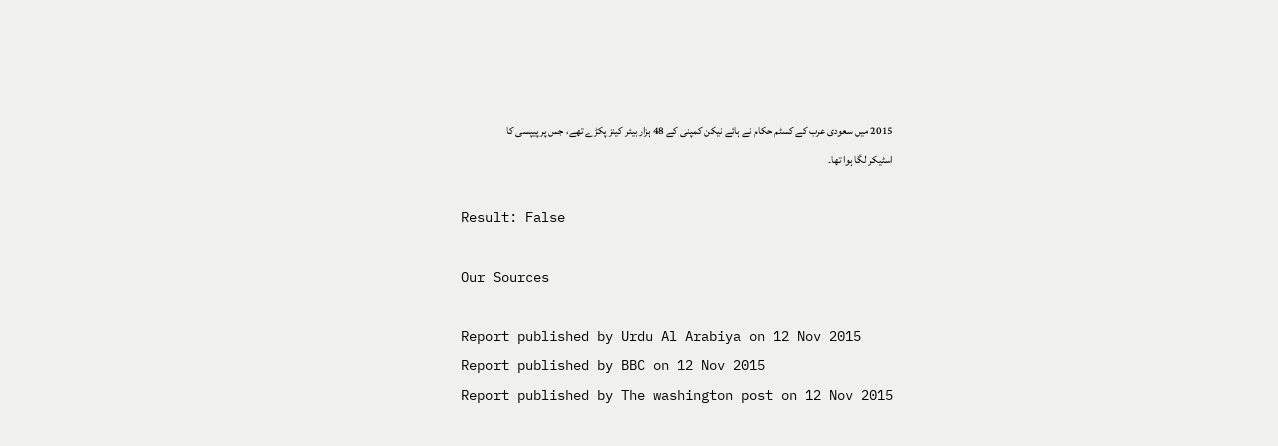2015 میں سعودی عرب کے کسٹم حکام نے ہائے نیکن کمپنی کے 48 ہزار بیئر کینز پکڑے تھے، جس پر پیپسی کا اسٹیکر لگا ہوا تھا۔

Result: False

Our Sources

Report published by Urdu Al Arabiya on 12 Nov 2015
Report published by BBC on 12 Nov 2015
Report published by The washington post on 12 Nov 2015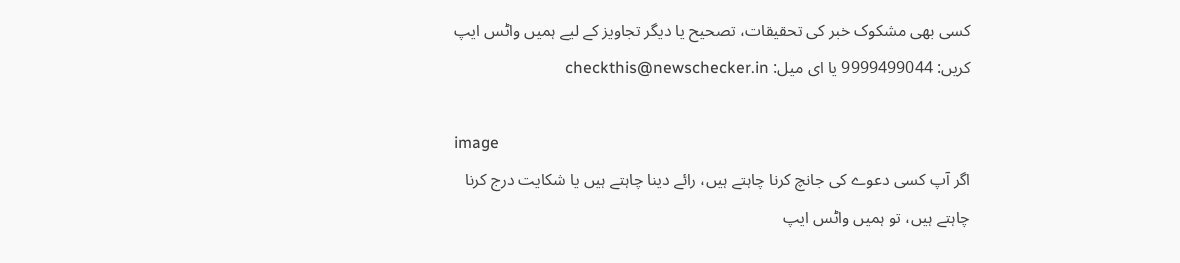کسی بھی مشکوک خبر کی تحقیقات، تصحیح یا دیگر تجاویز کے لیے ہمیں واٹس ایپ کریں: 9999499044 یا ای میل: checkthis@newschecker.in

image
اگر آپ کسی دعوے کی جانچ کرنا چاہتے ہیں، رائے دینا چاہتے ہیں یا شکایت درج کرنا چاہتے ہیں، تو ہمیں واٹس ایپ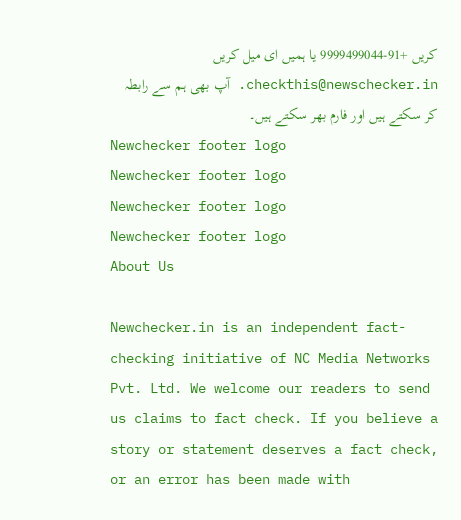کریں +91-9999499044 یا ہمیں ای میل کریں checkthis@newschecker.in. آپ بھی ہم سے رابطہ کر سکتے ہیں اور فارم بھر سکتے ہیں۔
Newchecker footer logo
Newchecker footer logo
Newchecker footer logo
Newchecker footer logo
About Us

Newchecker.in is an independent fact-checking initiative of NC Media Networks Pvt. Ltd. We welcome our readers to send us claims to fact check. If you believe a story or statement deserves a fact check, or an error has been made with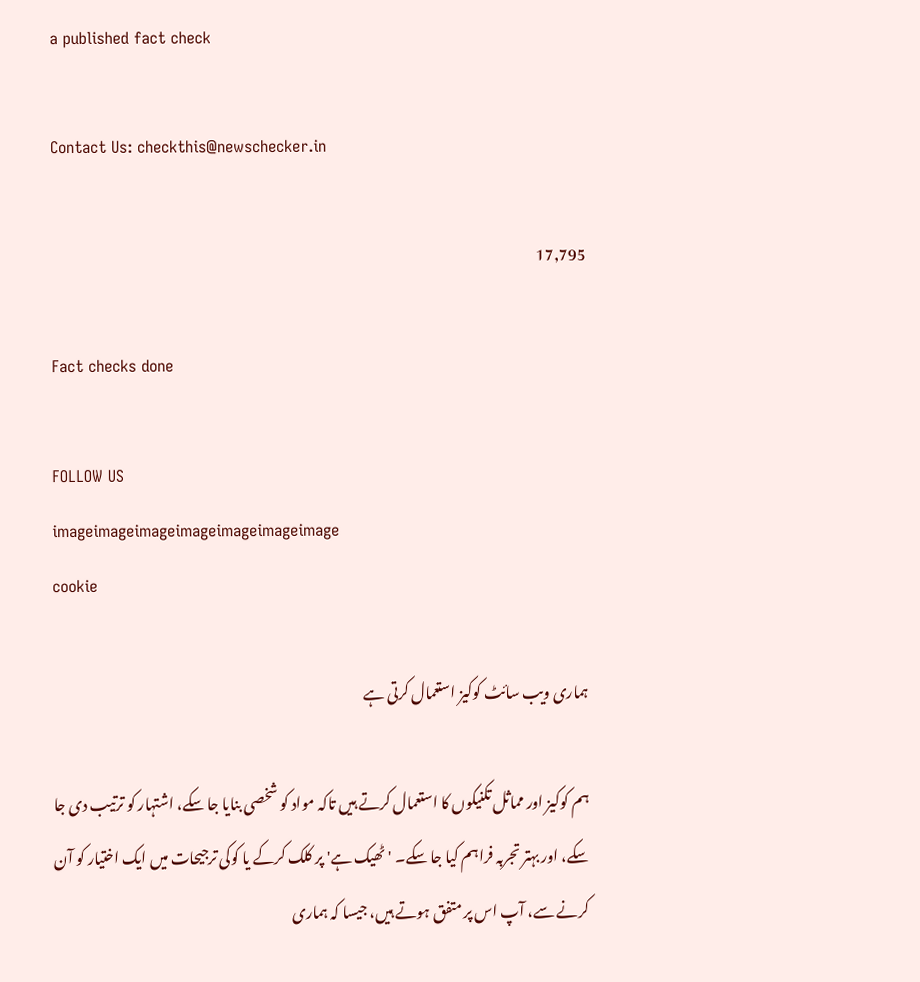a published fact check

Contact Us: checkthis@newschecker.in

17,795

Fact checks done

FOLLOW US
imageimageimageimageimageimageimage
cookie

ہماری ویب سائٹ کوکیز استعمال کرتی ہے

ہم کوکیز اور مماثل تکنیکوں کا استعمال کرتے ہیں تاکہ مواد کو شخصی بنایا جا سکے، اشتہار کو ترتیب دی جا سکے، اور بہتر تجربہ فراہم کیا جا سکے۔ 'ٹھیک ہے' پر کلک کرکے یا کوکی ترجیحات میں ایک اختیار کو آن کرنے سے، آپ اس پر متفق ہوتے ہیں، جیسا کہ ہماری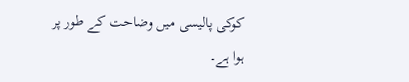کوکی پالیسی میں وضاحت کے طور پر ہوا ہے۔